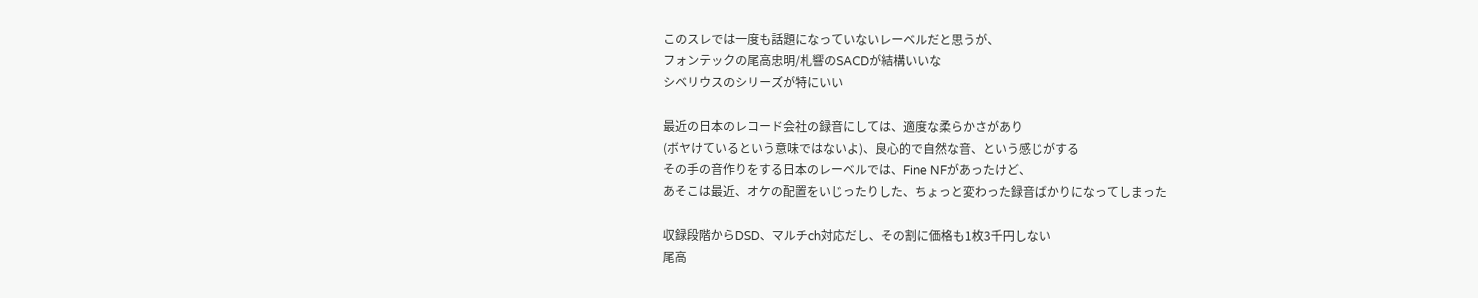このスレでは一度も話題になっていないレーベルだと思うが、
フォンテックの尾高忠明/札響のSACDが結構いいな
シベリウスのシリーズが特にいい

最近の日本のレコード会社の録音にしては、適度な柔らかさがあり
(ボヤけているという意味ではないよ)、良心的で自然な音、という感じがする
その手の音作りをする日本のレーベルでは、Fine NFがあったけど、
あそこは最近、オケの配置をいじったりした、ちょっと変わった録音ばかりになってしまった

収録段階からDSD、マルチch対応だし、その割に価格も1枚3千円しない
尾高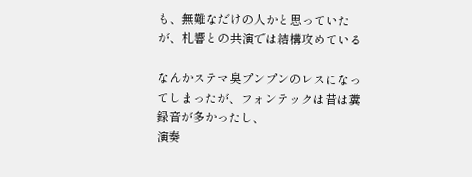も、無難なだけの人かと思っていたが、札響との共演では結構攻めている

なんかステマ臭プンプンのレスになってしまったが、フォンテックは昔は糞録音が多かったし、
演奏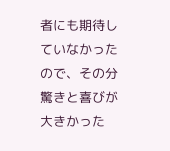者にも期待していなかったので、その分驚きと喜びが大きかった